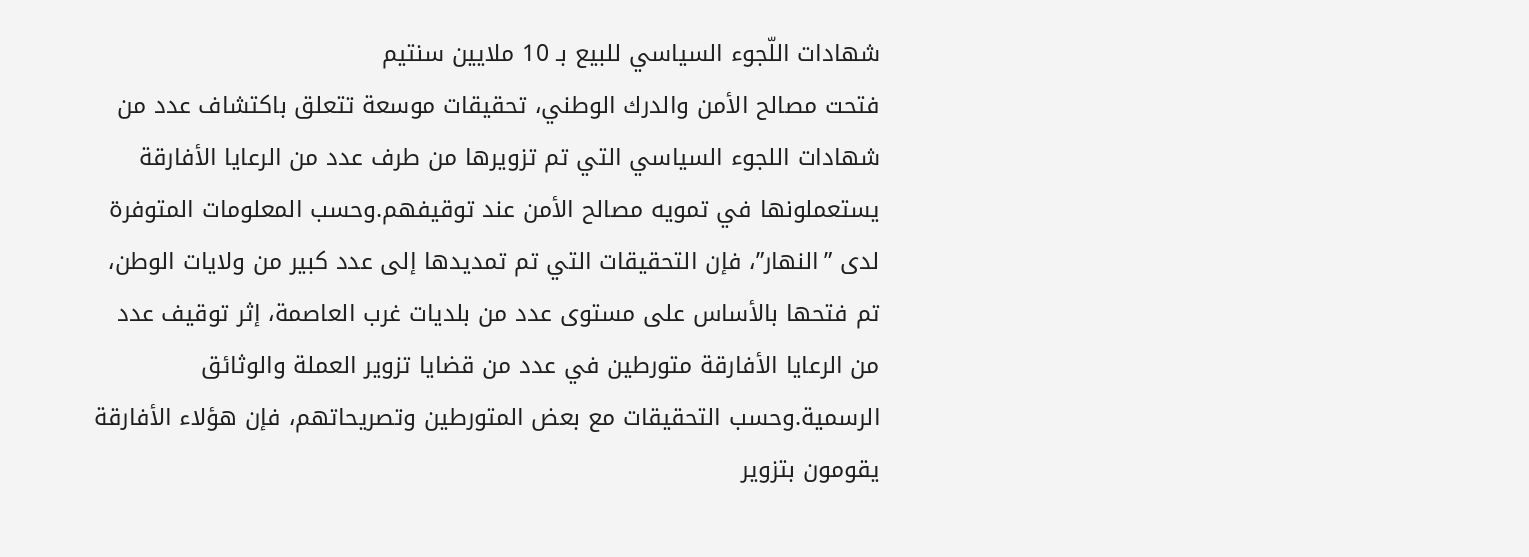شهادات اللّجوء السياسي للبيع بـ 10 ملايين سنتيم
فتحت مصالح الأمن والدرك الوطني، تحقيقات موسعة تتعلق باكتشاف عدد من شهادات اللجوء السياسي التي تم تزويرها من طرف عدد من الرعايا الأفارقة يستعملونها في تمويه مصالح الأمن عند توقيفهم.وحسب المعلومات المتوفرة لدى ”النهار”، فإن التحقيقات التي تم تمديدها إلى عدد كبير من ولايات الوطن، تم فتحها بالأساس على مستوى عدد من بلديات غرب العاصمة، إثر توقيف عدد من الرعايا الأفارقة متورطين في عدد من قضايا تزوير العملة والوثائق الرسمية.وحسب التحقيقات مع بعض المتورطين وتصريحاتهم، فإن هؤلاء الأفارقة يقومون بتزوير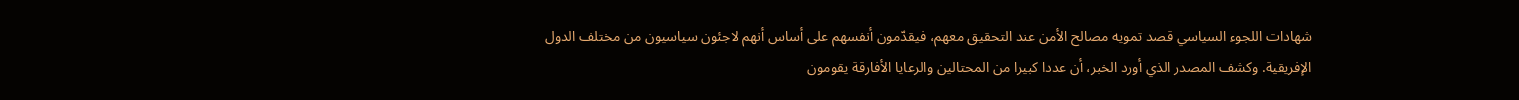شهادات اللجوء السياسي قصد تمويه مصالح الأمن عند التحقيق معهم، فيقدّمون أنفسهم على أساس أنهم لاجئون سياسيون من مختلف الدول الإفريقية. وكشف المصدر الذي أورد الخبر، أن عددا كبيرا من المحتالين والرعايا الأفارقة يقومون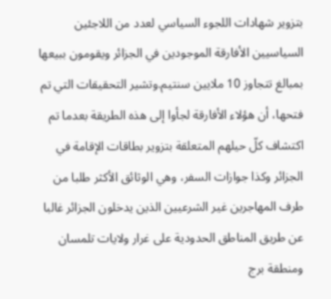بتزوير شهادات اللجوء السياسي لعدد من اللاجئين السياسيين الأفارقة الموجودين في الجزائر ويقومون ببيعها بمبالغ تتجاوز 10 ملايين سنتيم.وتشير التحقيقات التي تم فتحها، أن هؤلاء الأفارقة لجأوا إلى هذه الطريقة بعدما تم اكتشاف كلّ حيلهم المتعلقة بتزوير بطاقات الإقامة في الجزائر وكذا جوازات السفر، وهي الوثائق الأكثر طلبا من طرف المهاجرين غير الشرعيين الذين يدخلون الجزائر غالبا عن طريق المناطق الحدودية على غرار ولايات تلمسان ومنطقة برج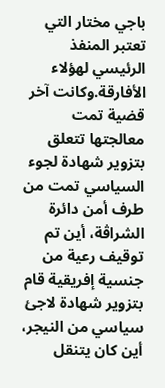باجي مختار التي تعتبر المنفذ الرئيسي لهؤلاء الأفارقة.وكانت آخر قضية تمت معالجتها تتعلق بتزوير شهادة لجوء السياسي تمت من طرف أمن دائرة الشراڤة، أين تم توقيف رعية من جنسية إفريقية قام بتزوير شهادة لاجئ سياسي من النيجر، أين كان يتنقل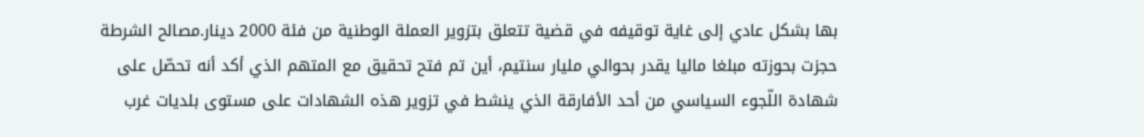بها بشكل عادي إلى غاية توقيفه في قضية تتعلق بتزوير العملة الوطنية من فئة 2000 دينار.مصالح الشرطة حجزت بحوزته مبلغا ماليا يقدر بحوالي مليار سنتيم، أين تم فتح تحقيق مع المتهم الذي أكد أنه تحصّل على شهادة اللّجوء السياسي من أحد الأفارقة الذي ينشط في تزوير هذه الشهادات على مستوى بلديات غرب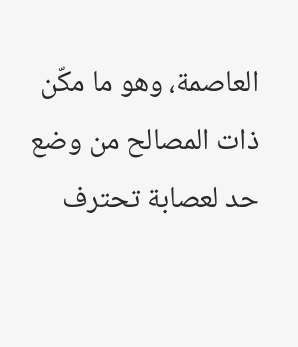العاصمة، وهو ما مكّن ذات المصالح من وضع حد لعصابة تحترف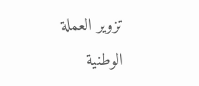تزوير العملة الوطنية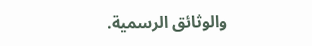والوثائق الرسمية.